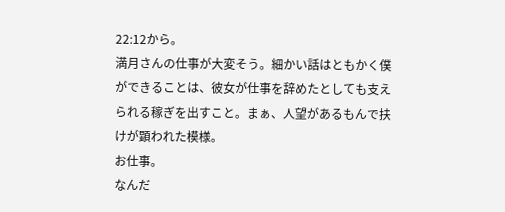22:12から。
満月さんの仕事が大変そう。細かい話はともかく僕ができることは、彼女が仕事を辞めたとしても支えられる稼ぎを出すこと。まぁ、人望があるもんで扶けが顕われた模様。
お仕事。
なんだ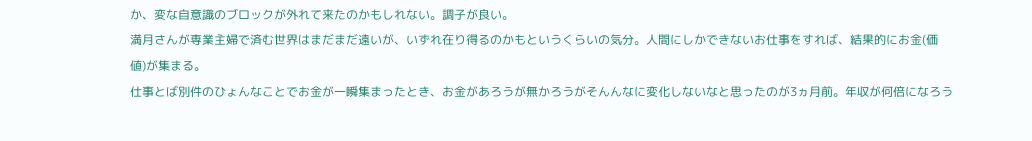か、変な自意識のブロックが外れて来たのかもしれない。調子が良い。
満月さんが専業主婦で済む世界はまだまだ遠いが、いずれ在り得るのかもというくらいの気分。人間にしかできないお仕事をすれば、結果的にお金(価値)が集まる。
仕事とば別件のひょんなことでお金が一瞬集まったとき、お金があろうが無かろうがそんんなに変化しないなと思ったのが3ヵ月前。年収が何倍になろう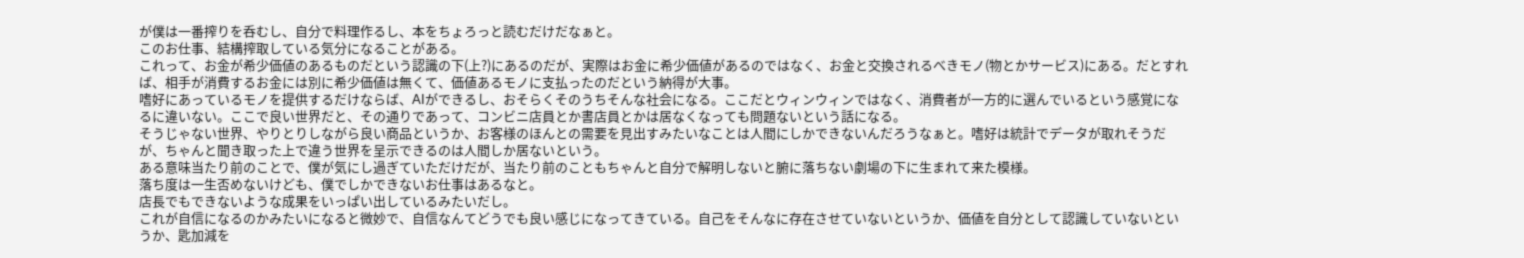が僕は一番搾りを呑むし、自分で料理作るし、本をちょろっと読むだけだなぁと。
このお仕事、結構搾取している気分になることがある。
これって、お金が希少価値のあるものだという認識の下(上?)にあるのだが、実際はお金に希少価値があるのではなく、お金と交換されるべきモノ(物とかサービス)にある。だとすれば、相手が消費するお金には別に希少価値は無くて、価値あるモノに支払ったのだという納得が大事。
嗜好にあっているモノを提供するだけならば、AIができるし、おそらくそのうちそんな社会になる。ここだとウィンウィンではなく、消費者が一方的に選んでいるという感覚になるに違いない。ここで良い世界だと、その通りであって、コンビニ店員とか書店員とかは居なくなっても問題ないという話になる。
そうじゃない世界、やりとりしながら良い商品というか、お客様のほんとの需要を見出すみたいなことは人間にしかできないんだろうなぁと。嗜好は統計でデータが取れそうだが、ちゃんと聞き取った上で違う世界を呈示できるのは人間しか居ないという。
ある意味当たり前のことで、僕が気にし過ぎていただけだが、当たり前のこともちゃんと自分で解明しないと腑に落ちない劇場の下に生まれて来た模様。
落ち度は一生否めないけども、僕でしかできないお仕事はあるなと。
店長でもできないような成果をいっぱい出しているみたいだし。
これが自信になるのかみたいになると微妙で、自信なんてどうでも良い感じになってきている。自己をそんなに存在させていないというか、価値を自分として認識していないというか、匙加減を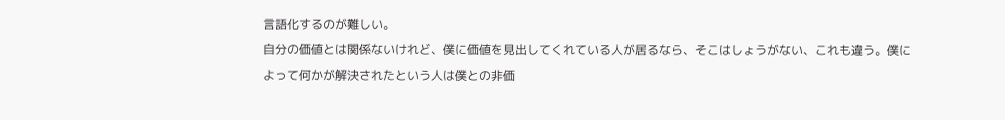言語化するのが難しい。
自分の価値とは関係ないけれど、僕に価値を見出してくれている人が居るなら、そこはしょうがない、これも違う。僕によって何かが解決されたという人は僕との非価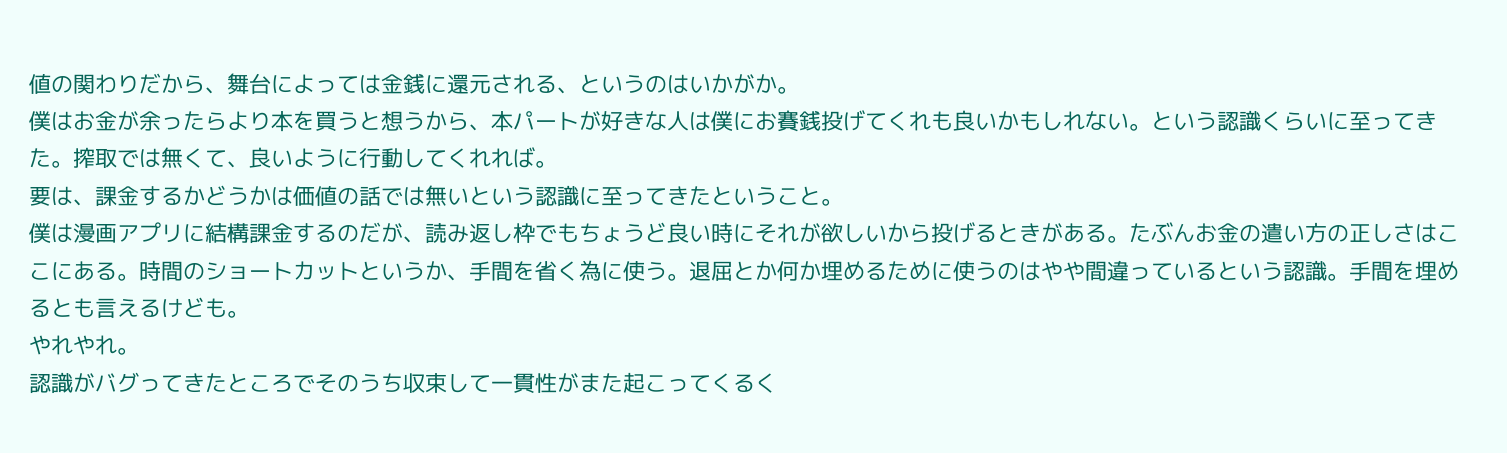値の関わりだから、舞台によっては金銭に還元される、というのはいかがか。
僕はお金が余ったらより本を買うと想うから、本パートが好きな人は僕にお賽銭投げてくれも良いかもしれない。という認識くらいに至ってきた。搾取では無くて、良いように行動してくれれば。
要は、課金するかどうかは価値の話では無いという認識に至ってきたということ。
僕は漫画アプリに結構課金するのだが、読み返し枠でもちょうど良い時にそれが欲しいから投げるときがある。たぶんお金の遣い方の正しさはここにある。時間のショートカットというか、手間を省く為に使う。退屈とか何か埋めるために使うのはやや間違っているという認識。手間を埋めるとも言えるけども。
やれやれ。
認識がバグってきたところでそのうち収束して一貫性がまた起こってくるく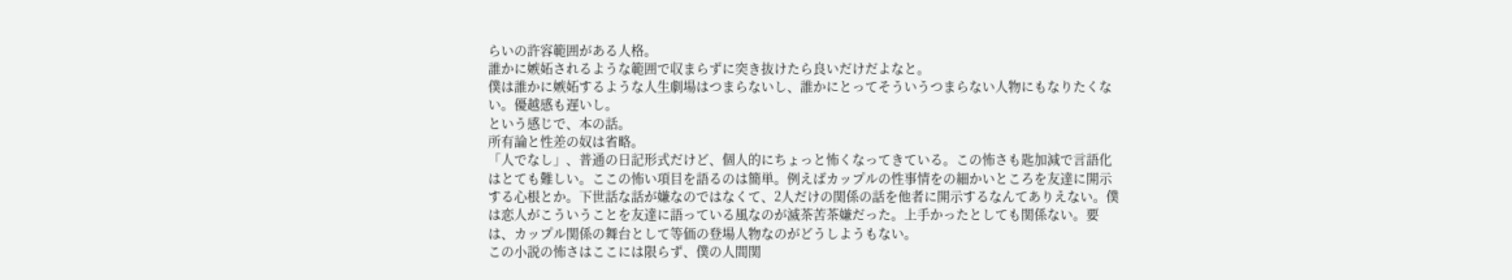らいの許容範囲がある人格。
誰かに嫉妬されるような範囲で収まらずに突き抜けたら良いだけだよなと。
僕は誰かに嫉妬するような人生劇場はつまらないし、誰かにとってそういうつまらない人物にもなりたくない。優越感も遅いし。
という感じで、本の話。
所有論と性差の奴は省略。
「人でなし」、普通の日記形式だけど、個人的にちょっと怖くなってきている。この怖さも匙加減で言語化はとても難しい。ここの怖い項目を語るのは簡単。例えばカップルの性事情をの細かいところを友達に開示する心根とか。下世話な話が嫌なのではなくて、2人だけの関係の話を他者に開示するなんてありえない。僕は恋人がこういうことを友達に語っている風なのが滅茶苦茶嫌だった。上手かったとしても関係ない。要は、カップル関係の舞台として等価の登場人物なのがどうしようもない。
この小説の怖さはここには限らず、僕の人間関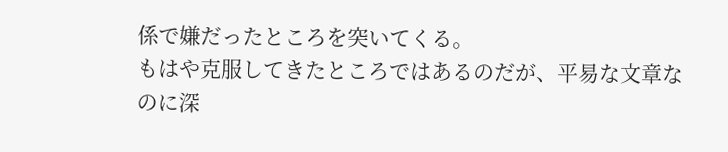係で嫌だったところを突いてくる。
もはや克服してきたところではあるのだが、平易な文章なのに深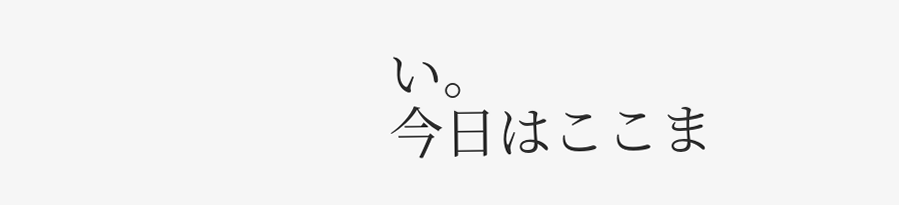い。
今日はここま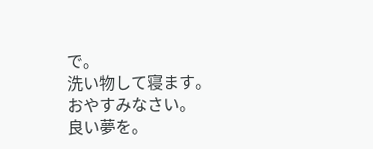で。
洗い物して寝ます。
おやすみなさい。
良い夢を。